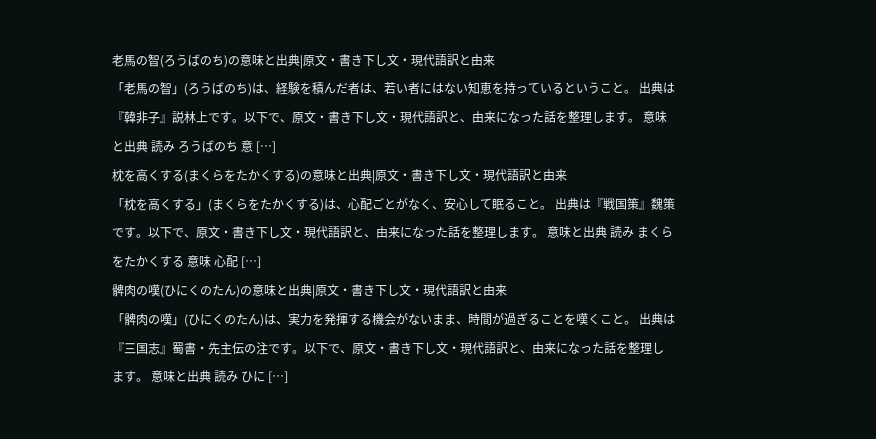老馬の智(ろうばのち)の意味と出典|原文・書き下し文・現代語訳と由来
「老馬の智」(ろうばのち)は、経験を積んだ者は、若い者にはない知恵を持っているということ。 出典は『韓非子』説林上です。以下で、原文・書き下し文・現代語訳と、由来になった話を整理します。 意味と出典 読み ろうばのち 意 […]
枕を高くする(まくらをたかくする)の意味と出典|原文・書き下し文・現代語訳と由来
「枕を高くする」(まくらをたかくする)は、心配ごとがなく、安心して眠ること。 出典は『戦国策』魏策です。以下で、原文・書き下し文・現代語訳と、由来になった話を整理します。 意味と出典 読み まくらをたかくする 意味 心配 […]
髀肉の嘆(ひにくのたん)の意味と出典|原文・書き下し文・現代語訳と由来
「髀肉の嘆」(ひにくのたん)は、実力を発揮する機会がないまま、時間が過ぎることを嘆くこと。 出典は『三国志』蜀書・先主伝の注です。以下で、原文・書き下し文・現代語訳と、由来になった話を整理します。 意味と出典 読み ひに […]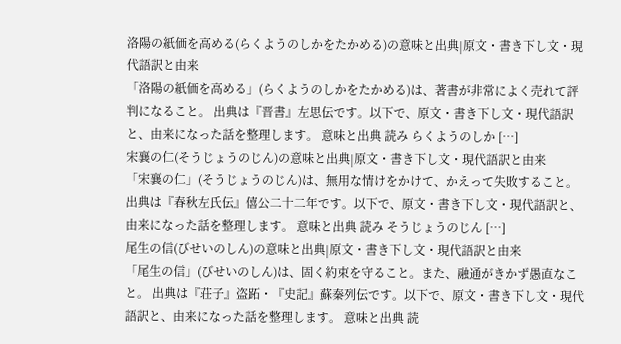洛陽の紙価を高める(らくようのしかをたかめる)の意味と出典|原文・書き下し文・現代語訳と由来
「洛陽の紙価を高める」(らくようのしかをたかめる)は、著書が非常によく売れて評判になること。 出典は『晋書』左思伝です。以下で、原文・書き下し文・現代語訳と、由来になった話を整理します。 意味と出典 読み らくようのしか […]
宋襄の仁(そうじょうのじん)の意味と出典|原文・書き下し文・現代語訳と由来
「宋襄の仁」(そうじょうのじん)は、無用な情けをかけて、かえって失敗すること。 出典は『春秋左氏伝』僖公二十二年です。以下で、原文・書き下し文・現代語訳と、由来になった話を整理します。 意味と出典 読み そうじょうのじん […]
尾生の信(びせいのしん)の意味と出典|原文・書き下し文・現代語訳と由来
「尾生の信」(びせいのしん)は、固く約束を守ること。また、融通がきかず愚直なこと。 出典は『荘子』盗跖・『史記』蘇秦列伝です。以下で、原文・書き下し文・現代語訳と、由来になった話を整理します。 意味と出典 読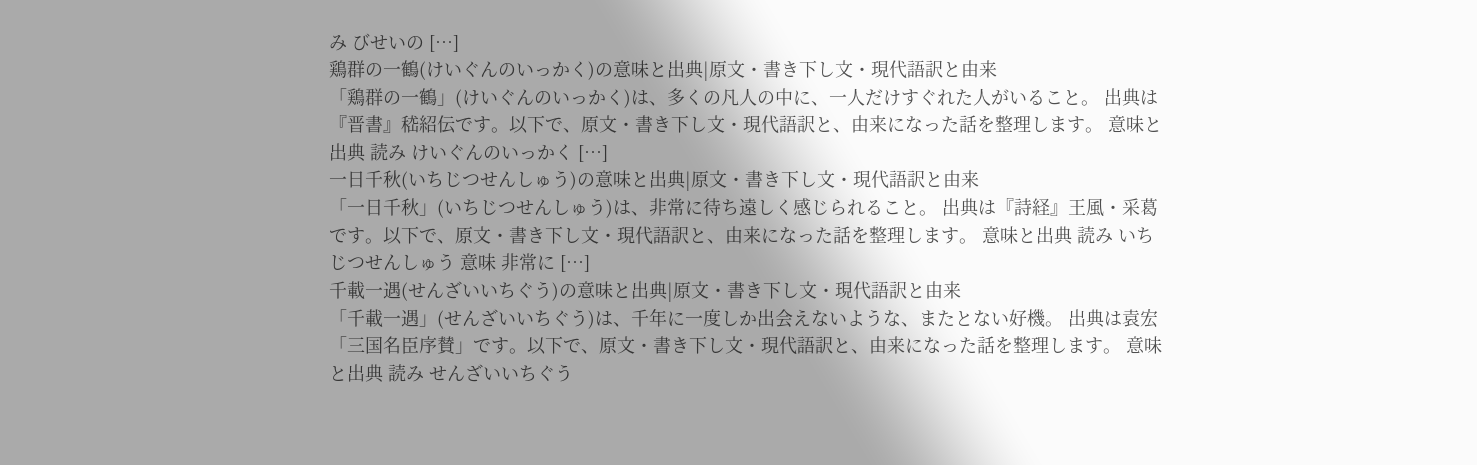み びせいの […]
鶏群の一鶴(けいぐんのいっかく)の意味と出典|原文・書き下し文・現代語訳と由来
「鶏群の一鶴」(けいぐんのいっかく)は、多くの凡人の中に、一人だけすぐれた人がいること。 出典は『晋書』嵇紹伝です。以下で、原文・書き下し文・現代語訳と、由来になった話を整理します。 意味と出典 読み けいぐんのいっかく […]
一日千秋(いちじつせんしゅう)の意味と出典|原文・書き下し文・現代語訳と由来
「一日千秋」(いちじつせんしゅう)は、非常に待ち遠しく感じられること。 出典は『詩経』王風・采葛です。以下で、原文・書き下し文・現代語訳と、由来になった話を整理します。 意味と出典 読み いちじつせんしゅう 意味 非常に […]
千載一遇(せんざいいちぐう)の意味と出典|原文・書き下し文・現代語訳と由来
「千載一遇」(せんざいいちぐう)は、千年に一度しか出会えないような、またとない好機。 出典は袁宏「三国名臣序賛」です。以下で、原文・書き下し文・現代語訳と、由来になった話を整理します。 意味と出典 読み せんざいいちぐう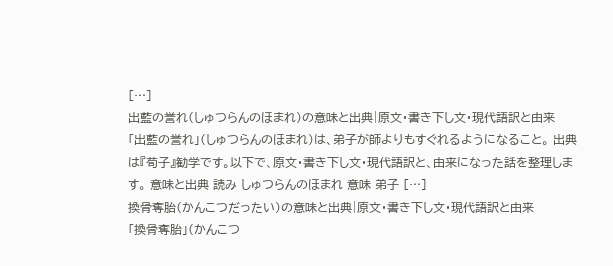[…]
出藍の誉れ(しゅつらんのほまれ)の意味と出典|原文・書き下し文・現代語訳と由来
「出藍の誉れ」(しゅつらんのほまれ)は、弟子が師よりもすぐれるようになること。 出典は『荀子』勧学です。以下で、原文・書き下し文・現代語訳と、由来になった話を整理します。 意味と出典 読み しゅつらんのほまれ 意味 弟子 […]
換骨奪胎(かんこつだったい)の意味と出典|原文・書き下し文・現代語訳と由来
「換骨奪胎」(かんこつ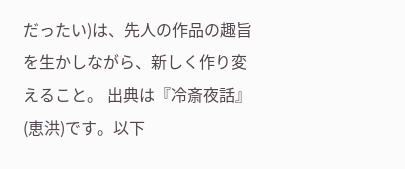だったい)は、先人の作品の趣旨を生かしながら、新しく作り変えること。 出典は『冷斎夜話』(恵洪)です。以下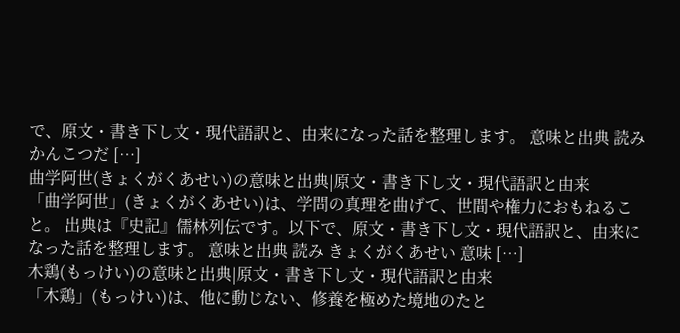で、原文・書き下し文・現代語訳と、由来になった話を整理します。 意味と出典 読み かんこつだ […]
曲学阿世(きょくがくあせい)の意味と出典|原文・書き下し文・現代語訳と由来
「曲学阿世」(きょくがくあせい)は、学問の真理を曲げて、世間や権力におもねること。 出典は『史記』儒林列伝です。以下で、原文・書き下し文・現代語訳と、由来になった話を整理します。 意味と出典 読み きょくがくあせい 意味 […]
木鶏(もっけい)の意味と出典|原文・書き下し文・現代語訳と由来
「木鶏」(もっけい)は、他に動じない、修養を極めた境地のたと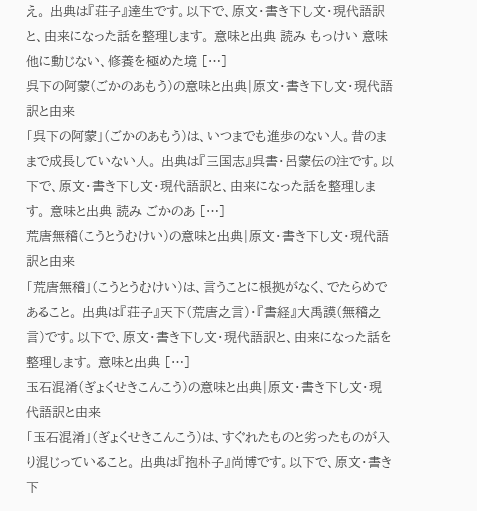え。 出典は『荘子』達生です。以下で、原文・書き下し文・現代語訳と、由来になった話を整理します。 意味と出典 読み もっけい 意味 他に動じない、修養を極めた境 […]
呉下の阿蒙(ごかのあもう)の意味と出典|原文・書き下し文・現代語訳と由来
「呉下の阿蒙」(ごかのあもう)は、いつまでも進歩のない人。昔のままで成長していない人。 出典は『三国志』呉書・呂蒙伝の注です。以下で、原文・書き下し文・現代語訳と、由来になった話を整理します。 意味と出典 読み ごかのあ […]
荒唐無稽(こうとうむけい)の意味と出典|原文・書き下し文・現代語訳と由来
「荒唐無稽」(こうとうむけい)は、言うことに根拠がなく、でたらめであること。 出典は『荘子』天下(荒唐之言)・『書経』大禹謨(無稽之言)です。以下で、原文・書き下し文・現代語訳と、由来になった話を整理します。 意味と出典 […]
玉石混淆(ぎょくせきこんこう)の意味と出典|原文・書き下し文・現代語訳と由来
「玉石混淆」(ぎょくせきこんこう)は、すぐれたものと劣ったものが入り混じっていること。 出典は『抱朴子』尚博です。以下で、原文・書き下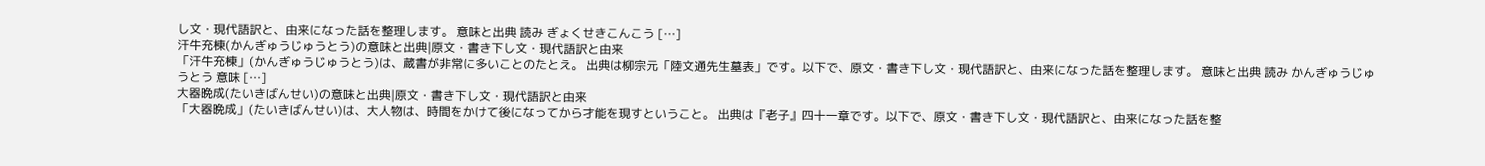し文・現代語訳と、由来になった話を整理します。 意味と出典 読み ぎょくせきこんこう […]
汗牛充棟(かんぎゅうじゅうとう)の意味と出典|原文・書き下し文・現代語訳と由来
「汗牛充棟」(かんぎゅうじゅうとう)は、蔵書が非常に多いことのたとえ。 出典は柳宗元「陸文通先生墓表」です。以下で、原文・書き下し文・現代語訳と、由来になった話を整理します。 意味と出典 読み かんぎゅうじゅうとう 意味 […]
大器晩成(たいきばんせい)の意味と出典|原文・書き下し文・現代語訳と由来
「大器晩成」(たいきばんせい)は、大人物は、時間をかけて後になってから才能を現すということ。 出典は『老子』四十一章です。以下で、原文・書き下し文・現代語訳と、由来になった話を整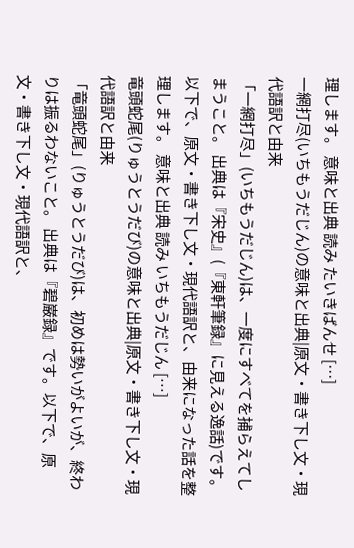理します。 意味と出典 読み たいきばんせ […]
一網打尽(いちもうだじん)の意味と出典|原文・書き下し文・現代語訳と由来
「一網打尽」(いちもうだじん)は、一度にすべてを捕らえてしまうこと。 出典は『宋史』(『東軒筆録』に見える逸話)です。以下で、原文・書き下し文・現代語訳と、由来になった話を整理します。 意味と出典 読み いちもうだじん […]
竜頭蛇尾(りゅうとうだび)の意味と出典|原文・書き下し文・現代語訳と由来
「竜頭蛇尾」(りゅうとうだび)は、初めは勢いがよいが、終わりは振るわないこと。 出典は『碧巌録』です。以下で、原文・書き下し文・現代語訳と、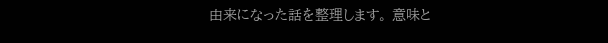由来になった話を整理します。 意味と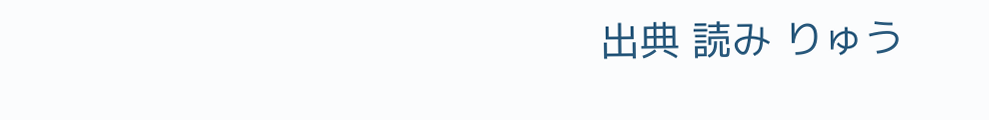出典 読み りゅう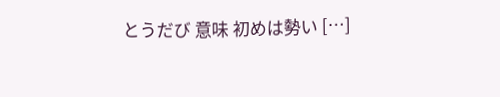とうだび 意味 初めは勢い […]